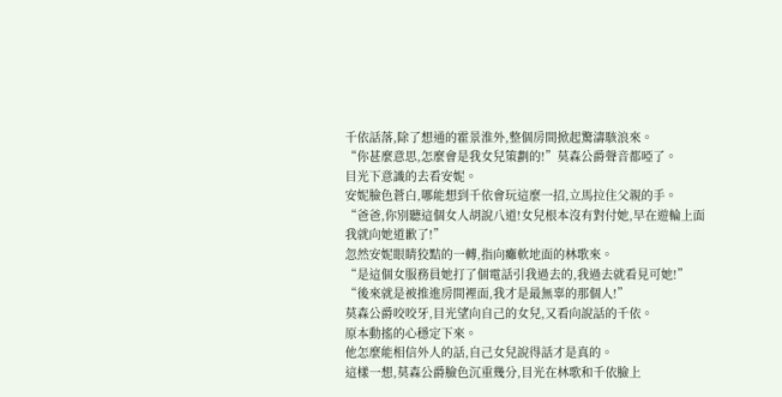千依話落,除了想通的霍景淮外,整個房間掀起驚濤駭浪來。
“你甚麼意思,怎麼會是我女兒策劃的!”莫森公爵聲音都啞了。
目光下意識的去看安妮。
安妮臉色蒼白,哪能想到千依會玩這麼一招,立馬拉住父親的手。
“爸爸,你別聽這個女人胡說八道!女兒根本沒有對付她,早在遊輪上面我就向她道歉了!”
忽然安妮眼睛狡黠的一轉,指向癱軟地面的林歌來。
“是這個女服務員她打了個電話引我過去的,我過去就看見可她!”
“後來就是被推進房間裡面,我才是最無辜的那個人!”
莫森公爵咬咬牙,目光望向自己的女兒,又看向說話的千依。
原本動搖的心穩定下來。
他怎麼能相信外人的話,自己女兒說得話才是真的。
這樣一想,莫森公爵臉色沉重幾分,目光在林歌和千依臉上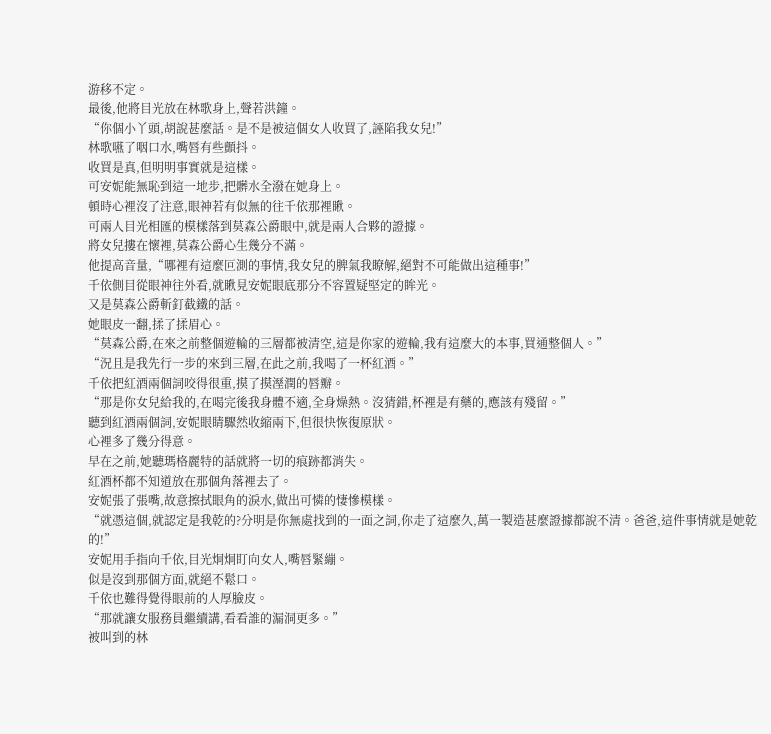游移不定。
最後,他將目光放在林歌身上,聲若洪鐘。
“你個小丫頭,胡說甚麼話。是不是被這個女人收買了,誣陷我女兒!”
林歌嚥了咽口水,嘴唇有些顫抖。
收買是真,但明明事實就是這樣。
可安妮能無恥到這一地步,把髒水全潑在她身上。
頓時心裡沒了注意,眼神若有似無的往千依那裡瞅。
可兩人目光相匯的模樣落到莫森公爵眼中,就是兩人合夥的證據。
將女兒摟在懷裡,莫森公爵心生幾分不滿。
他提高音量,“哪裡有這麼叵測的事情,我女兒的脾氣我瞭解,絕對不可能做出這種事!”
千依側目從眼神往外看,就瞅見安妮眼底那分不容置疑堅定的眸光。
又是莫森公爵斬釘截鐵的話。
她眼皮一翻,揉了揉眉心。
“莫森公爵,在來之前整個遊輪的三層都被清空,這是你家的遊輪,我有這麼大的本事,買通整個人。”
“況且是我先行一步的來到三層,在此之前,我喝了一杯紅酒。”
千依把紅酒兩個詞咬得很重,摸了摸溼潤的唇瓣。
“那是你女兒給我的,在喝完後我身體不適,全身燥熱。沒猜錯,杯裡是有藥的,應該有殘留。”
聽到紅酒兩個詞,安妮眼睛驟然收縮兩下,但很快恢復原狀。
心裡多了幾分得意。
早在之前,她聽瑪格麗特的話就將一切的痕跡都消失。
紅酒杯都不知道放在那個角落裡去了。
安妮張了張嘴,故意擦拭眼角的淚水,做出可憐的悽慘模樣。
“就憑這個,就認定是我乾的?分明是你無處找到的一面之詞,你走了這麼久,萬一製造甚麼證據都說不清。爸爸,這件事情就是她乾的!”
安妮用手指向千依,目光炯炯盯向女人,嘴唇緊繃。
似是沒到那個方面,就絕不鬆口。
千依也難得覺得眼前的人厚臉皮。
“那就讓女服務員繼續講,看看誰的漏洞更多。”
被叫到的林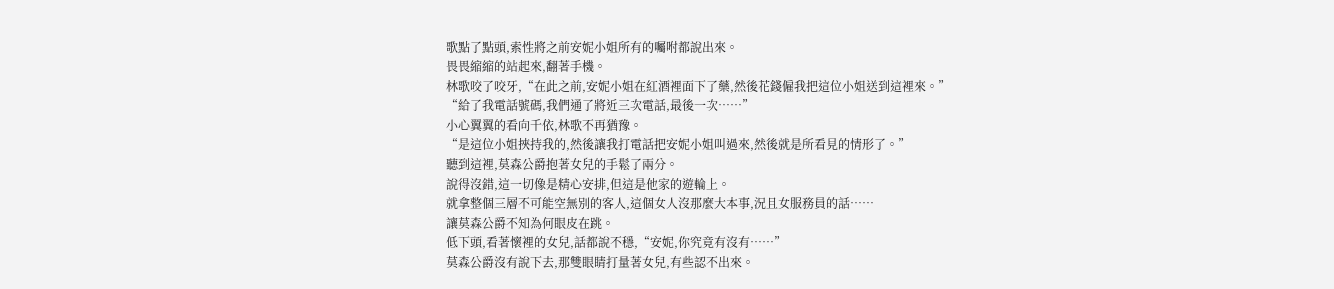歌點了點頭,索性將之前安妮小姐所有的囑咐都說出來。
畏畏縮縮的站起來,翻著手機。
林歌咬了咬牙,“在此之前,安妮小姐在紅酒裡面下了藥,然後花錢僱我把這位小姐送到這裡來。”
“給了我電話號碼,我們通了將近三次電話,最後一次……”
小心翼翼的看向千依,林歌不再猶豫。
“是這位小姐挾持我的,然後讓我打電話把安妮小姐叫過來,然後就是所看見的情形了。”
聽到這裡,莫森公爵抱著女兒的手鬆了兩分。
說得沒錯,這一切像是精心安排,但這是他家的遊輪上。
就拿整個三層不可能空無別的客人,這個女人沒那麼大本事,況且女服務員的話……
讓莫森公爵不知為何眼皮在跳。
低下頭,看著懷裡的女兒,話都說不穩,“安妮,你究竟有沒有……”
莫森公爵沒有說下去,那雙眼睛打量著女兒,有些認不出來。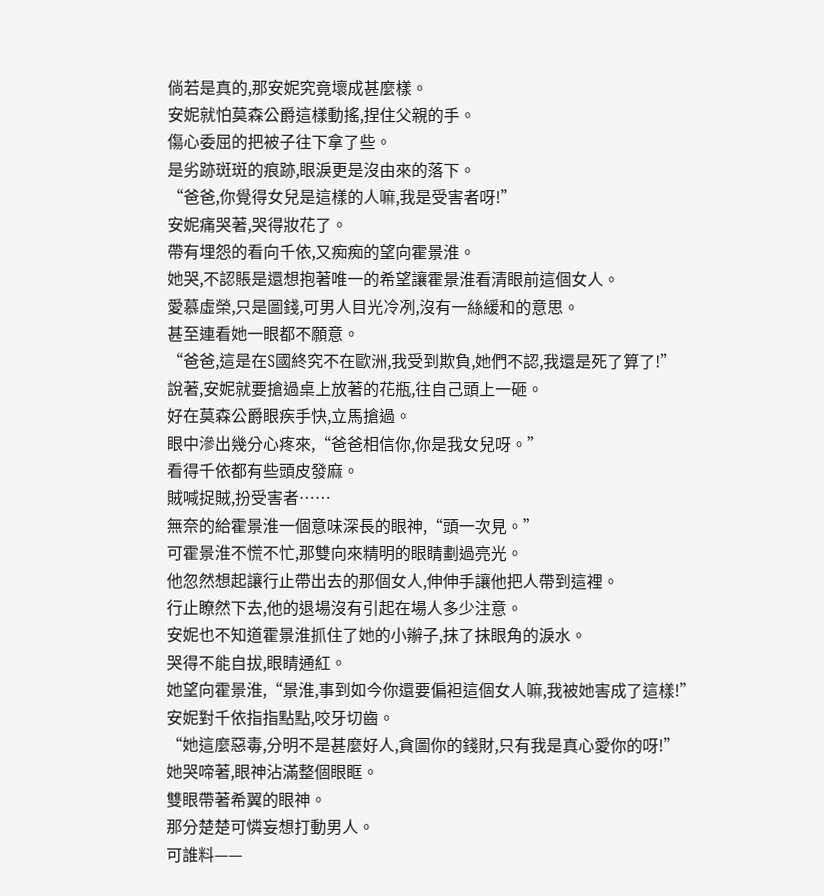倘若是真的,那安妮究竟壞成甚麼樣。
安妮就怕莫森公爵這樣動搖,捏住父親的手。
傷心委屈的把被子往下拿了些。
是劣跡斑斑的痕跡,眼淚更是沒由來的落下。
“爸爸,你覺得女兒是這樣的人嘛,我是受害者呀!”
安妮痛哭著,哭得妝花了。
帶有埋怨的看向千依,又痴痴的望向霍景淮。
她哭,不認賬是還想抱著唯一的希望讓霍景淮看清眼前這個女人。
愛慕虛榮,只是圖錢,可男人目光冷冽,沒有一絲緩和的意思。
甚至連看她一眼都不願意。
“爸爸,這是在S國終究不在歐洲,我受到欺負,她們不認,我還是死了算了!”
說著,安妮就要搶過桌上放著的花瓶,往自己頭上一砸。
好在莫森公爵眼疾手快,立馬搶過。
眼中滲出幾分心疼來,“爸爸相信你,你是我女兒呀。”
看得千依都有些頭皮發麻。
賊喊捉賊,扮受害者……
無奈的給霍景淮一個意味深長的眼神,“頭一次見。”
可霍景淮不慌不忙,那雙向來精明的眼睛劃過亮光。
他忽然想起讓行止帶出去的那個女人,伸伸手讓他把人帶到這裡。
行止瞭然下去,他的退場沒有引起在場人多少注意。
安妮也不知道霍景淮抓住了她的小辮子,抹了抹眼角的淚水。
哭得不能自拔,眼睛通紅。
她望向霍景淮,“景淮,事到如今你還要偏袒這個女人嘛,我被她害成了這樣!”
安妮對千依指指點點,咬牙切齒。
“她這麼惡毒,分明不是甚麼好人,貪圖你的錢財,只有我是真心愛你的呀!”
她哭啼著,眼神沾滿整個眼眶。
雙眼帶著希翼的眼神。
那分楚楚可憐妄想打動男人。
可誰料——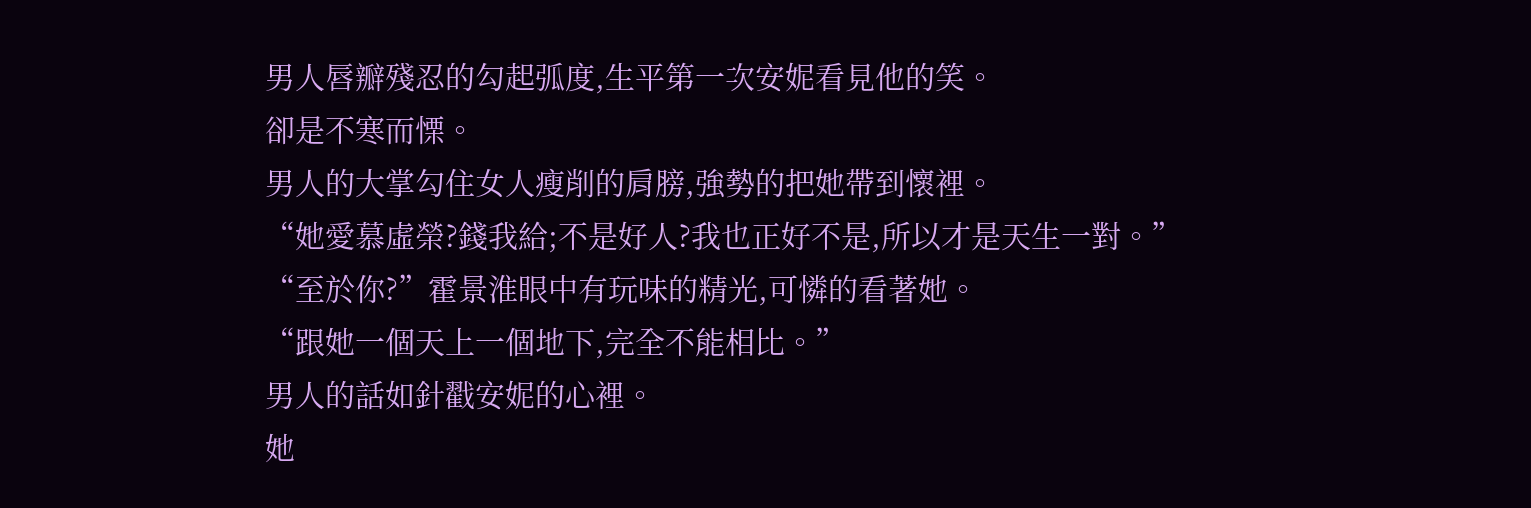男人唇瓣殘忍的勾起弧度,生平第一次安妮看見他的笑。
卻是不寒而慄。
男人的大掌勾住女人瘦削的肩膀,強勢的把她帶到懷裡。
“她愛慕虛榮?錢我給;不是好人?我也正好不是,所以才是天生一對。”
“至於你?”霍景淮眼中有玩味的精光,可憐的看著她。
“跟她一個天上一個地下,完全不能相比。”
男人的話如針戳安妮的心裡。
她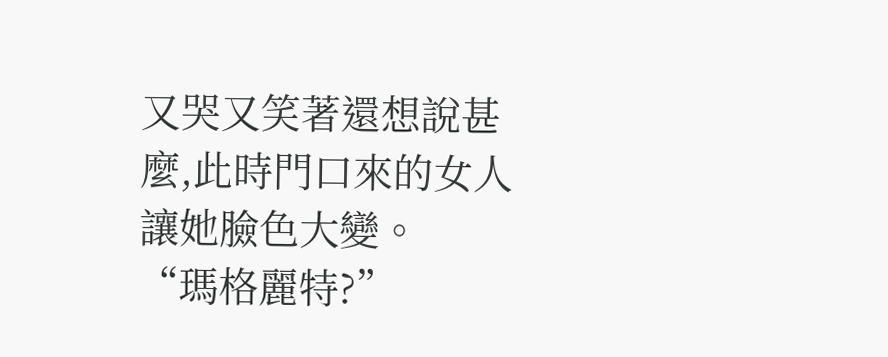又哭又笑著還想說甚麼,此時門口來的女人讓她臉色大變。
“瑪格麗特?”